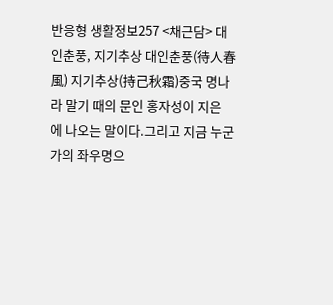반응형 생활정보257 <채근담> 대인춘풍, 지기추상 대인춘풍(待人春風) 지기추상(持己秋霜)중국 명나라 말기 때의 문인 홍자성이 지은 에 나오는 말이다.그리고 지금 누군가의 좌우명으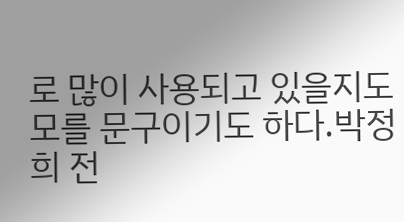로 많이 사용되고 있을지도 모를 문구이기도 하다.박정희 전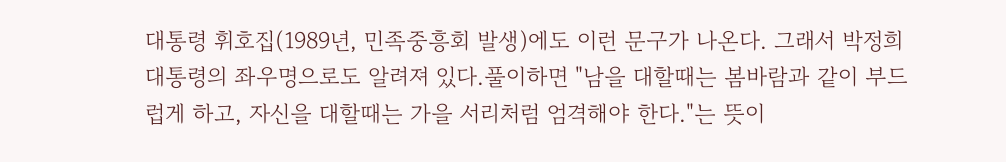대통령 휘호집(1989년, 민족중흥회 발생)에도 이런 문구가 나온다. 그래서 박정희 대통령의 좌우명으로도 알려져 있다.풀이하면 "남을 대할때는 봄바람과 같이 부드럽게 하고, 자신을 대할때는 가을 서리처럼 엄격해야 한다."는 뜻이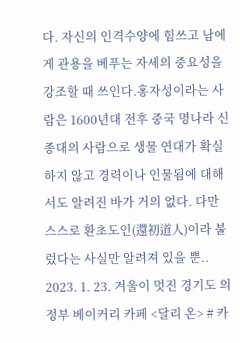다. 자신의 인격수양에 힘쓰고 남에게 관용을 베푸는 자세의 중요성을 강조할 때 쓰인다.홍자성이라는 사람은 1600년대 전후 중국 명나라 신종대의 사람으로 생물 연대가 확실하지 않고 경력이나 인물됨에 대해서도 알려진 바가 거의 없다. 다만 스스로 환초도인(還初道人)이라 불렀다는 사실만 알려져 있을 뿐.. 2023. 1. 23. 겨울이 멋진 경기도 의정부 베이커리 카페 <달리 온> # 카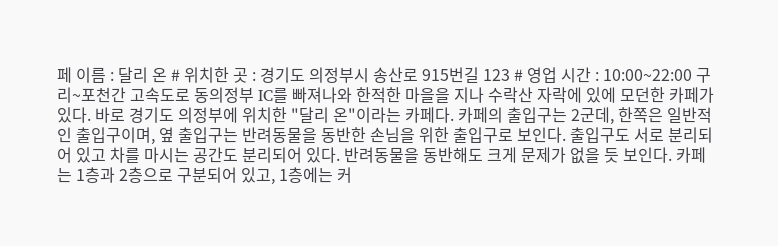페 이름 : 달리 온 # 위치한 곳 : 경기도 의정부시 송산로 915번길 123 # 영업 시간 : 10:00~22:00 구리~포천간 고속도로 동의정부 IC를 빠져나와 한적한 마을을 지나 수락산 자락에 있에 모던한 카페가 있다. 바로 경기도 의정부에 위치한 "달리 온"이라는 카페다. 카페의 출입구는 2군데, 한쪽은 일반적인 출입구이며, 옆 출입구는 반려동물을 동반한 손님을 위한 출입구로 보인다. 출입구도 서로 분리되어 있고 차를 마시는 공간도 분리되어 있다. 반려동물을 동반해도 크게 문제가 없을 듯 보인다. 카페는 1층과 2층으로 구분되어 있고, 1층에는 커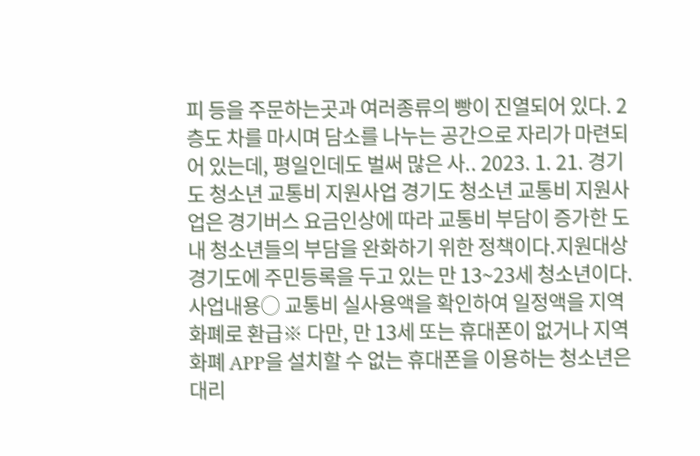피 등을 주문하는곳과 여러종류의 빵이 진열되어 있다. 2층도 차를 마시며 담소를 나누는 공간으로 자리가 마련되어 있는데, 평일인데도 벌써 많은 사.. 2023. 1. 21. 경기도 청소년 교통비 지원사업 경기도 청소년 교통비 지원사업은 경기버스 요금인상에 따라 교통비 부담이 증가한 도내 청소년들의 부담을 완화하기 위한 정책이다.지원대상경기도에 주민등록을 두고 있는 만 13~23세 청소년이다.사업내용○ 교통비 실사용액을 확인하여 일정액을 지역화폐로 환급※ 다만, 만 13세 또는 휴대폰이 없거나 지역화폐 APP을 설치할 수 없는 휴대폰을 이용하는 청소년은 대리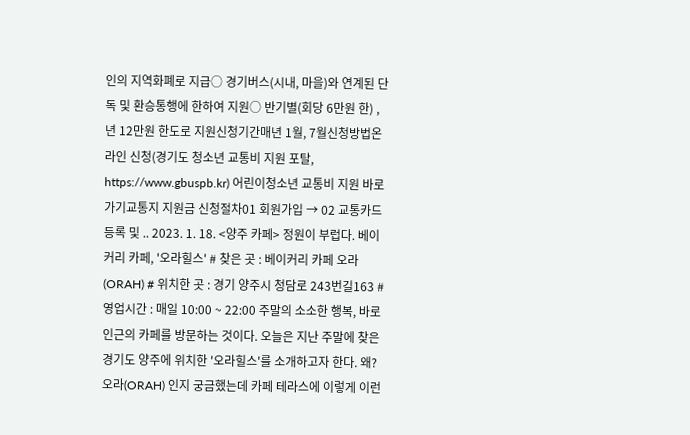인의 지역화폐로 지급○ 경기버스(시내, 마을)와 연계된 단독 및 환승통행에 한하여 지원○ 반기별(회당 6만원 한) , 년 12만원 한도로 지원신청기간매년 1월, 7월신청방법온라인 신청(경기도 청소년 교통비 지원 포탈, https://www.gbuspb.kr) 어린이청소년 교통비 지원 바로가기교통지 지원금 신청절차01 회원가입 → 02 교통카드 등록 및 .. 2023. 1. 18. <양주 카페> 정원이 부럽다. 베이커리 카페, '오라힐스' # 찾은 곳 : 베이커리 카페 오라(ORAH) # 위치한 곳 : 경기 양주시 청담로 243번길163 # 영업시간 : 매일 10:00 ~ 22:00 주말의 소소한 행복, 바로 인근의 카페를 방문하는 것이다. 오늘은 지난 주말에 찾은 경기도 양주에 위치한 '오라힐스'를 소개하고자 한다. 왜? 오라(ORAH) 인지 궁금했는데 카페 테라스에 이렇게 이런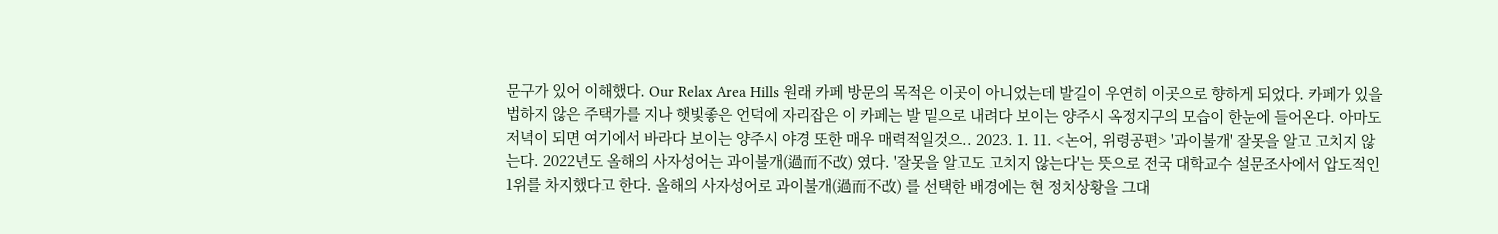문구가 있어 이해했다. Our Relax Area Hills 원래 카페 방문의 목적은 이곳이 아니었는데 발길이 우연히 이곳으로 향하게 되었다. 카페가 있을 법하지 않은 주택가를 지나 햇빛좋은 언덕에 자리잡은 이 카페는 발 밑으로 내려다 보이는 양주시 옥정지구의 모습이 한눈에 들어온다. 아마도 저녁이 되면 여기에서 바라다 보이는 양주시 야경 또한 매우 매력적일것으.. 2023. 1. 11. <논어, 위령공편> '과이불개' 잘못을 알고 고치지 않는다. 2022년도 올해의 사자성어는 과이불개(過而不改) 였다. '잘못을 알고도 고치지 않는다'는 뜻으로 전국 대학교수 설문조사에서 압도적인 1위를 차지했다고 한다. 올해의 사자성어로 과이불개(過而不改) 를 선택한 배경에는 현 정치상황을 그대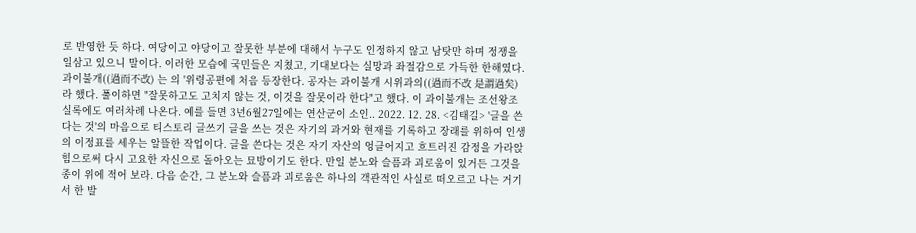로 반영한 듯 하다. 여당이고 야당이고 잘못한 부분에 대해서 누구도 인정하지 않고 남탓만 하며 정쟁을 일삼고 있으니 말이다. 이러한 모습에 국민들은 지쳤고, 기대보다는 실망과 좌절감으로 가득한 한해였다. 과이불개((過而不改) 는 의 '위령공편에 처음 등장한다. 공자는 과이불개 시위과의((過而不改 是謂過矣)라 했다. 풀이하면 "잘못하고도 고치지 않는 것, 이것을 잘못이라 한다"고 했다. 이 과이불개는 조선왕조실록에도 여러차례 나온다. 예를 들면 3년6월27일에는 연산군이 소인.. 2022. 12. 28. <김태길> '글을 쓴다는 것'의 마음으로 티스토리 글쓰기 글을 쓰는 것은 자기의 과거와 현재를 기록하고 장래를 위하여 인생의 이정표를 세우는 알뜰한 작업이다. 글을 쓴다는 것은 자기 자산의 엉클어지고 흐트러진 감정을 가라앉힘으로써 다시 고요한 자신으로 돌아오는 묘방이기도 한다. 만일 분노와 슬픔과 괴로움이 있거든 그것을 종이 위에 적어 보라. 다음 순간, 그 분노와 슬픔과 괴로움은 하나의 객관적인 사실로 떠오르고 나는 거기서 한 발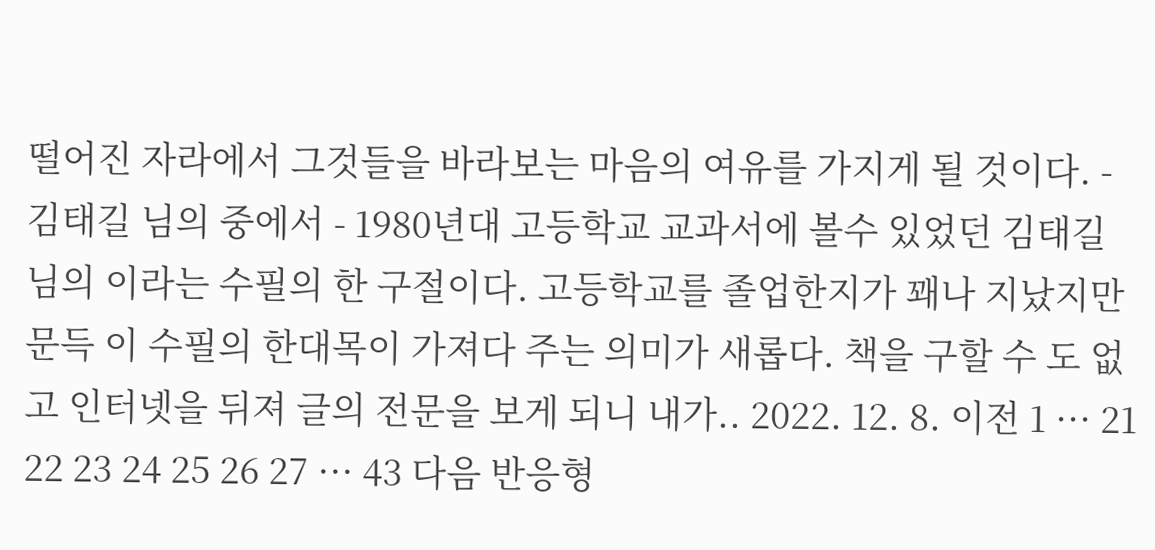떨어진 자라에서 그것들을 바라보는 마음의 여유를 가지게 될 것이다. - 김태길 님의 중에서 - 1980년대 고등학교 교과서에 볼수 있었던 김태길 님의 이라는 수필의 한 구절이다. 고등학교를 졸업한지가 꽤나 지났지만 문득 이 수필의 한대목이 가져다 주는 의미가 새롭다. 책을 구할 수 도 없고 인터넷을 뒤져 글의 전문을 보게 되니 내가.. 2022. 12. 8. 이전 1 ··· 21 22 23 24 25 26 27 ··· 43 다음 반응형